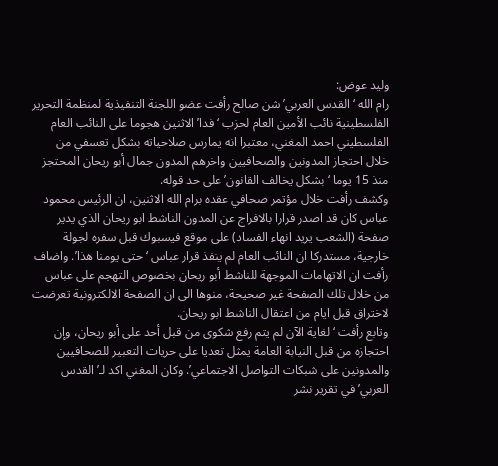وليد عوض:
رام الله ‘القدس العربي’ شن صالح رأفت عضو اللجنة التنفيذية لمنظمة التحرير الفلسطينية نائب الأمين العام لحزب ‘فدا’ الاثنين هجوما على النائب العام الفلسطيني احمد المغني، معتبرا انه يمارس صلاحياته بشكل تعسفي من خلال احتجاز المدونين والصحافيين واخرهم المدون جمال أبو ريحان المحتجز منذ 15 يوما ‘بشكل يخالف القانون’ على حد قوله.
وكشف رأفت خلال مؤتمر صحافي عقده برام الله الاثنين، ان الرئيس محمود عباس كان قد اصدر قرارا بالافراج عن المدون الناشط ابو ريحان الذي يدير صفحة (الشعب يريد انهاء الفساد) على موقع فيسبوك قبل سفره لجولة خارجية، مستدركا ان النائب العام لم ينفذ قرار عباس ‘حتى يومنا هذا’. واضاف رأفت ان الاتهامات الموجهة للناشط أبو ريحان بخصوص التهجم على عباس من خلال تلك الصفحة غير صحيحة، منوها الى ان الصفحة الالكترونية تعرضت لاختراق قبل ايام من اعتقال الناشط ابو ريحان.
وتابع رأفت ‘لغاية الآن لم يتم رفع شكوى من قبل أحد على أبو ريحان، وإن احتجازه من قبل النيابة العامة يمثل تعديا على حريات التعبير للصحافيين والمدونين على شبكات التواصل الاجتماعي’. وكان المغني اكد لـ’القدس العربي’ في تقرير نشر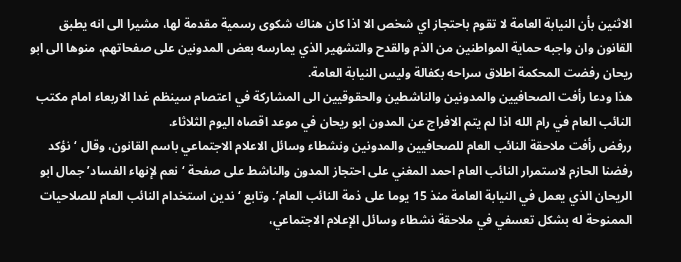الاثنين بأن النيابة العامة لا تقوم باحتجاز اي شخص الا اذا كان هناك شكوى رسمية مقدمة لها، مشيرا الى انه يطبق القانون وان واجبه حماية المواطنين من الذم والقدح والتشهير الذي يمارسه بعض المدونين على صفحاتهم، منوها الى ابو ريحان رفضت المحكمة اطلاق سراحه بكفالة وليس النيابة العامة.
هذا ودعا رأفت الصحافيين والمدونين والناشطين والحقوقيين الى المشاركة في اعتصام سينظم غدا الاربعاء امام مكتب النائب العام في رام الله اذا لم يتم الافراج عن المدون ابو ريحان في موعد اقصاه اليوم الثلاثاء.
ررفض رأفت ملاحقة النائب العام للصحافيين والمدونين ونشطاء وسائل الاعلام الاجتماعي باسم القانون، وقال ‘نؤكد رفضنا الحازم لاستمرار النائب العام احمد المغني على احتجاز المدون والناشط على صفحة ‘نعم لإنهاء الفساد’ جمال ابو الريحان الذي يعمل في النيابة العامة منذ 15 يوما على ذمة النائب العام’. وتابع ‘ندين استخدام النائب العام للصلاحيات الممنوحة له بشكل تعسفي في ملاحقة نشطاء وسائل الإعلام الاجتماعي،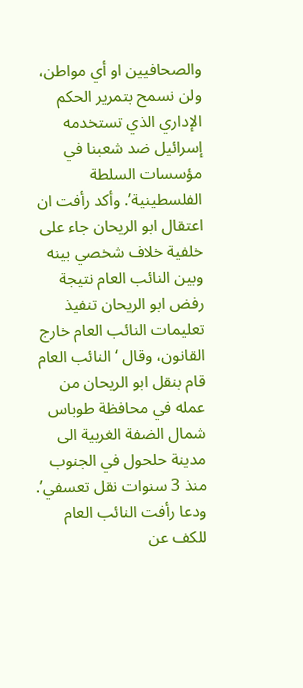والصحافيين او أي مواطن، ولن نسمح بتمرير الحكم الإداري الذي تستخدمه إسرائيل ضد شعبنا في مؤسسات السلطة الفلسطينية’. وأكد رأفت ان اعتقال ابو الريحان جاء على خلفية خلاف شخصي بينه وبين النائب العام نتيجة رفض ابو الريحان تنفيذ تعليمات النائب العام خارج القانون، وقال ‘النائب العام قام بنقل ابو الريحان من عمله في محافظة طوباس شمال الضفة الغربية الى مدينة حلحول في الجنوب منذ 3 سنوات نقل تعسفي’. ودعا رأفت النائب العام للكف عن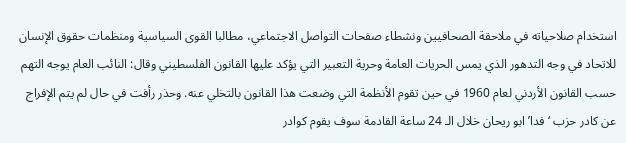استخدام صلاحياته في ملاحقة الصحافيين ونشطاء صفحات التواصل الاجتماعي، مطالبا القوى السياسية ومنظمات حقوق الإنسان للاتحاد في وجه التدهور الذي يمس الحريات العامة وحرية التعبير التي يؤكد عليها القانون الفلسطيني وقال: النائب العام يوجه التهم حسب القانون الأردني لعام 1960 في حين تقوم الأنظمة التي وضعت هذا القانون بالتخلي عنه. وحذر رأفت في حال لم يتم الإفراج عن كادر حزب ‘فدا’ ابو ريحان خلال الـ 24 ساعة القادمة سوف يقوم كوادر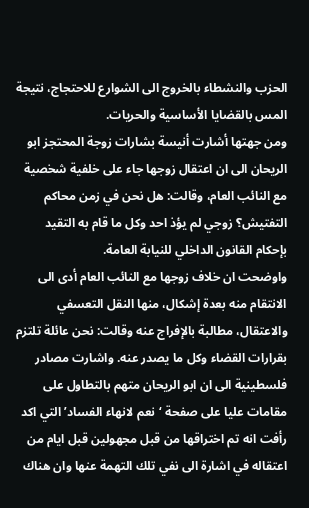الحزب والنشطاء بالخروج الى الشوارع للاحتجاج، نتيجة المس بالقضايا الأساسية والحريات.
ومن جهتها أشارت أنيسة بشارات زوجة المحتجز ابو الريحان الى ان اعتقال زوجها جاء على خلفية شخصية مع النائب العام، وقالت: هل نحن في زمن محاكم التفتيش؟ زوجي لم يؤذ احد وكل ما قام به التقيد بإحكام القانون الداخلي للنيابة العامة.
واوضحت ان خلاف زوجها مع النائب العام أدى الى الانتقام منه بعدة إشكال، منها النقل التعسفي والاعتقال، مطالبة بالإفراج عنه وقالت: نحن عائلة تلتزم بقرارات القضاء وكل ما يصدر عنه. واشارت مصادر فلسطينية الى ان ابو الريحان متهم بالتطاول على مقامات عليا على صفحة ‘نعم لانهاء الفساد’ التي اكد رأفت انه تم اختراقها من قبل مجهولين قبل ايام من اعتقاله في اشارة الى نفي تلك التهمة عنها وان هناك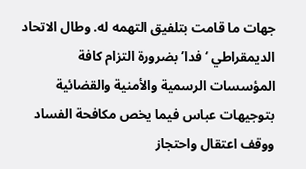جهات ما قامت بتلفيق التهمه له. وطال الاتحاد الديمقراطي ‘فدا’ بضرورة التزام كافة المؤسسات الرسمية والأمنية والقضائية بتوجيهات عباس فيما يخص مكافحة الفساد ووقف اعتقال واحتجاز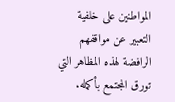المواطنين على خلفية التعبير عن مواقفهم الرافضة لهذه المظاهر التي تورق المجتمع بأكمله.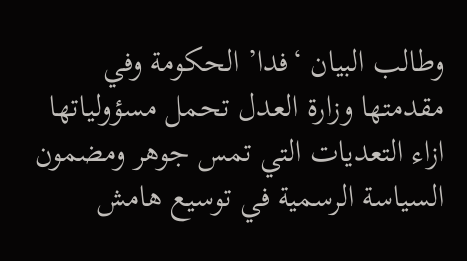وطالب البيان ‘فدا’ الحكومة وفي مقدمتها وزارة العدل تحمل مسؤولياتها ازاء التعديات التي تمس جوهر ومضمون السياسة الرسمية في توسيع هامش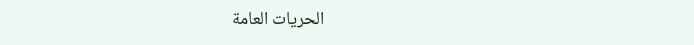الحريات العامة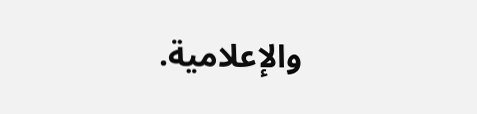والإعلامية.